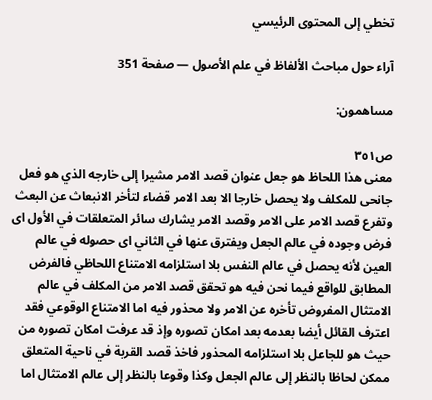تخطي إلى المحتوى الرئيسي

آراء حول مباحث الألفاظ في علم الأصول — صفحة 351

مساهمون:

ص٣٥١
معنى هذا اللحاظ هو جعل عنوان قصد الامر مشيرا إلى خارجه الذي هو فعل جانحى للمكلف ولا يحصل خارجا الا بعد الامر قضاء لتأخر الانبعاث عن البعث وتفرع قصد الامر على الامر وقصد الامر يشارك سائر المتعلقات في الأول اى فرض وجوده في عالم الجعل ويفترق عنها في الثاني اى حصوله في عالم العين لأنه يحصل في عالم النفس بلا استلزامه الامتناع اللحاظي فالفرض المطابق للواقع فيما نحن فيه هو تحقق قصد الامر من المكلف في عالم الامتثال المفروض تأخره عن الامر ولا محذور فيه اما الامتناع الوقوعي فقد اعترف القائل أيضا بعدمه بعد امكان تصوره وإذ قد عرفت امكان تصوره من حيث هو للجاعل بلا استلزامه المحذور فاخذ قصد القربة في ناحية المتعلق ممكن لحاظا بالنظر إلى عالم الجعل وكذا وقوعا بالنظر إلى عالم الامتثال اما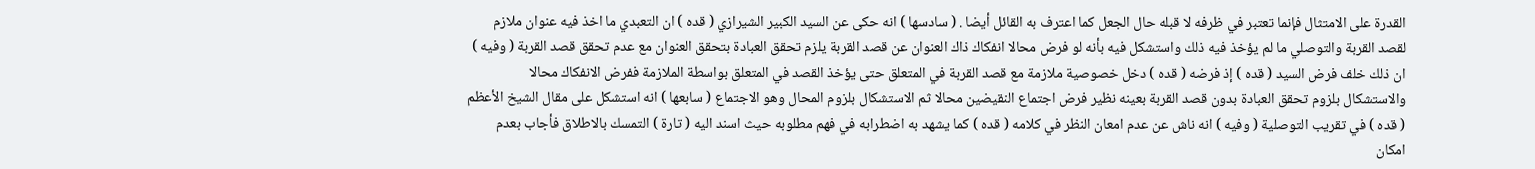القدرة على الامتثال فإنما تعتبر في ظرفه لا قبله حال الجعل كما اعترف به القائل أيضا . ( سادسها ) انه حكى عن السيد الكبير الشيرازي ( قده ) ان التعبدي ما اخذ فيه عنوان ملازم لقصد القربة والتوصلي ما لم يؤخذ فيه ذلك واستشكل فيه بأنه لو فرض محالا انفكاك ذاك العنوان عن قصد القربة يلزم تحقق العبادة بتحقق العنوان مع عدم تحقق قصد القربة ( وفيه ) ان ذلك خلف فرض السيد ( قده ) إذ فرضه ( قده ) دخل خصوصية ملازمة مع قصد القربة في المتعلق حتى يؤخذ القصد في المتعلق بواسطة الملازمة ففرض الانفكاك محالا والاستشكال بلزوم تحقق العبادة بدون قصد القربة بعينه نظير فرض اجتماع النقيضين محالا ثم الاستشكال بلزوم المحال وهو الاجتماع ( سابعها ) انه استشكل على مقال الشيخ الأعظم ( قده ) في تقريب التوصلية ( وفيه ) انه ناش عن عدم امعان النظر في كلامه ( قده ) كما يشهد به اضطرابه في فهم مطلوبه حيث اسند اليه ( تارة ) التمسك بالاطلاق فأجاب بعدم امكان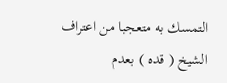التمسك به متعجبا من اعتراف الشيخ ( قده ) بعدم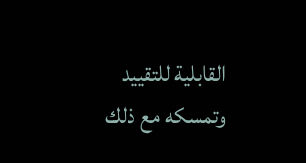القابلية للتقييد وتمسكه مع ذلك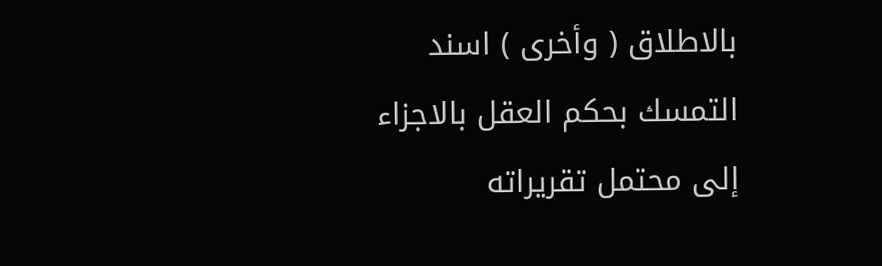بالاطلاق ( وأخرى ) اسند التمسك بحكم العقل بالاجزاء إلى محتمل تقريراته